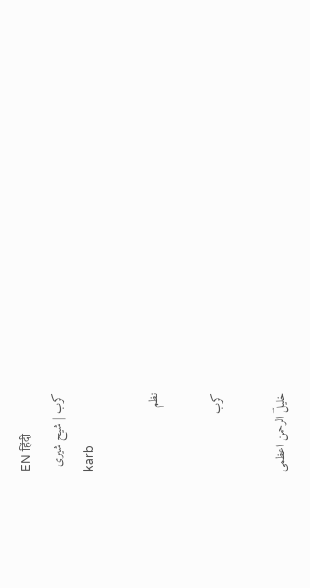EN हिंदी
کرب | شیح شیری
karb

نظم

کرب

خلیلؔ الرحمن اعظمی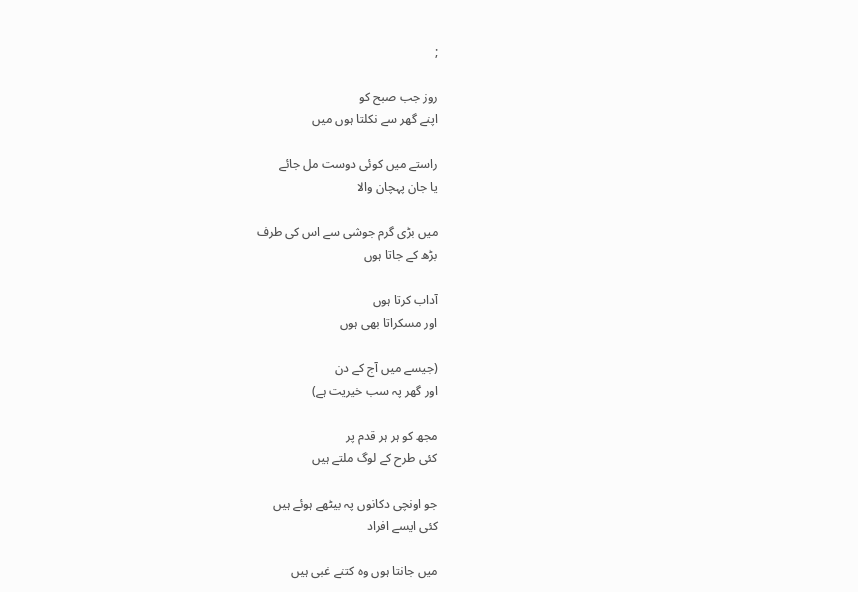;

روز جب صبح کو
اپنے گھر سے نکلتا ہوں میں

راستے میں کوئی دوست مل جائے
یا جان پہچان والا

میں بڑی گرم جوشی سے اس کی طرف
بڑھ کے جاتا ہوں

آداب کرتا ہوں
اور مسکراتا بھی ہوں

(جیسے میں آج کے دن
اور گھر پہ سب خیریت ہے)

مجھ کو ہر ہر قدم پر
کئی طرح کے لوگ ملتے ہیں

جو اونچی دکانوں پہ بیٹھے ہوئے ہیں
کئی ایسے افراد

میں جانتا ہوں وہ کتنے غبی ہیں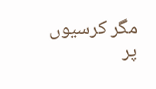مگر کرسیوں پر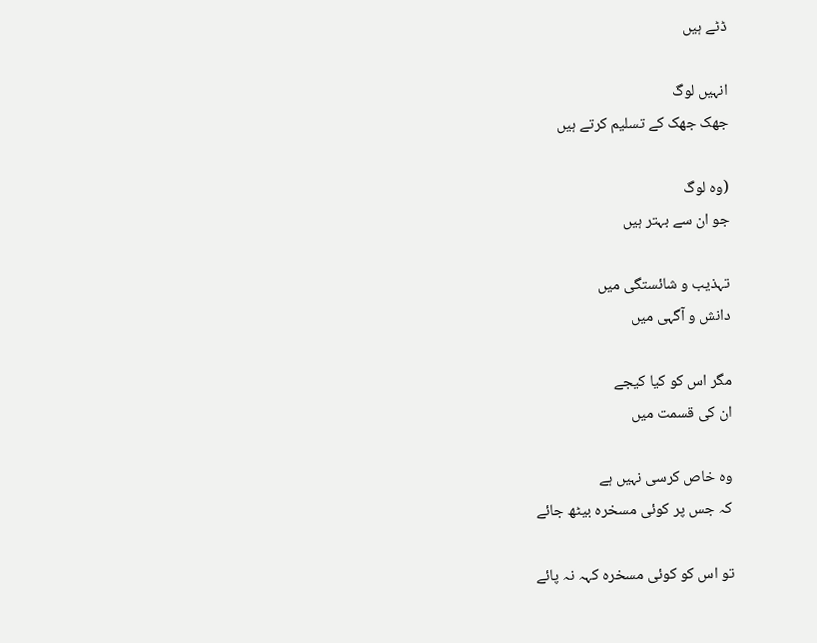ڈٹے ہیں

انہیں لوگ
جھک جھک کے تسلیم کرتے ہیں

(وہ لوگ
جو ان سے بہتر ہیں

تہذیب و شائستگی میں
دانش و آگہی میں

مگر اس کو کیا کیجے
ان کی قسمت میں

وہ خاص کرسی نہیں ہے
کہ جس پر کوئی مسخرہ بیٹھ جائے

تو اس کو کوئی مسخرہ کہہ نہ پائے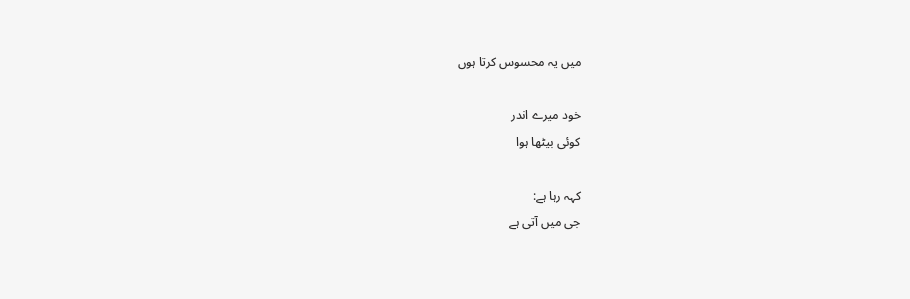میں یہ محسوس کرتا ہوں

خود میرے اندر
کوئی بیٹھا ہوا

کہہ رہا ہے:
جی میں آتی ہے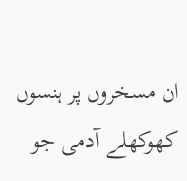ان مسخروں پر ہنسوں
کھوکھلے آدمی جو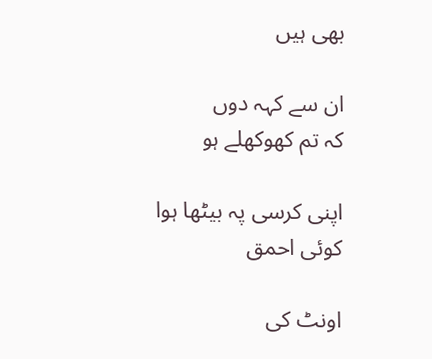بھی ہیں

ان سے کہہ دوں
کہ تم کھوکھلے ہو

اپنی کرسی پہ بیٹھا ہوا
کوئی احمق

اونٹ کی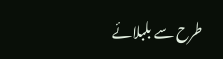طرح سے بلبلائے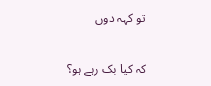تو کہہ دوں

کہ کیا بک رہے ہو؟